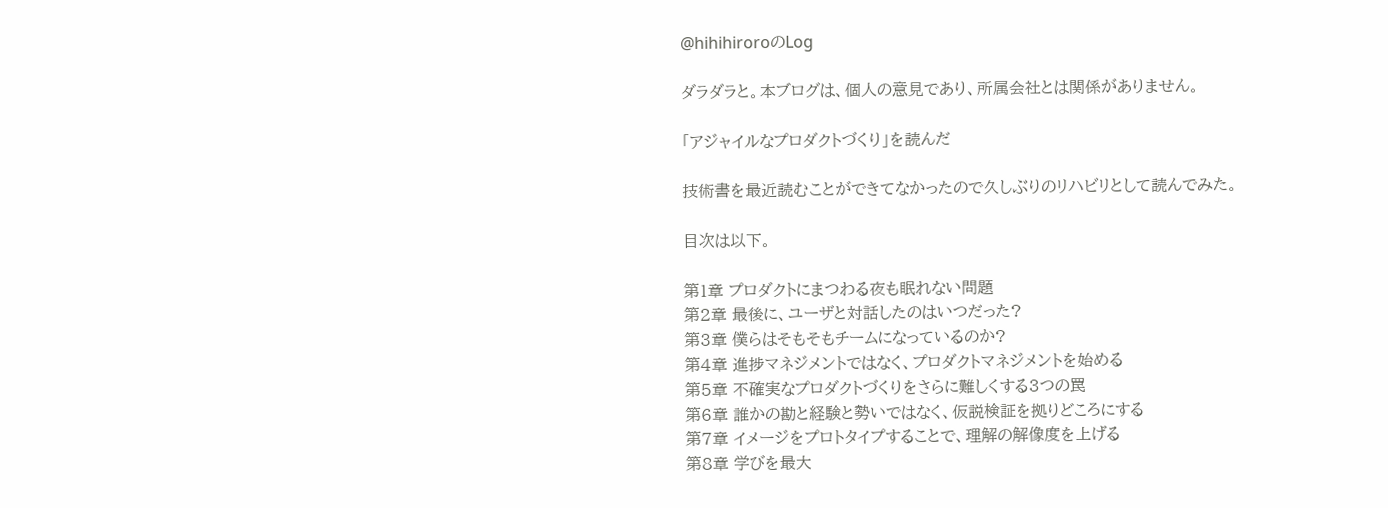@hihihiroroのLog

ダラダラと。本ブログは、個人の意見であり、所属会社とは関係がありません。

「アジャイルなプロダクトづくり」を読んだ

技術書を最近読むことができてなかったので久しぶりのリハビリとして読んでみた。

目次は以下。

第1章 プロダクトにまつわる夜も眠れない問題
第2章 最後に、ユーザと対話したのはいつだった?
第3章 僕らはそもそもチームになっているのか?
第4章 進捗マネジメントではなく、プロダクトマネジメントを始める
第5章 不確実なプロダクトづくりをさらに難しくする3つの罠
第6章 誰かの勘と経験と勢いではなく、仮説検証を拠りどころにする
第7章 イメージをプロトタイプすることで、理解の解像度を上げる
第8章 学びを最大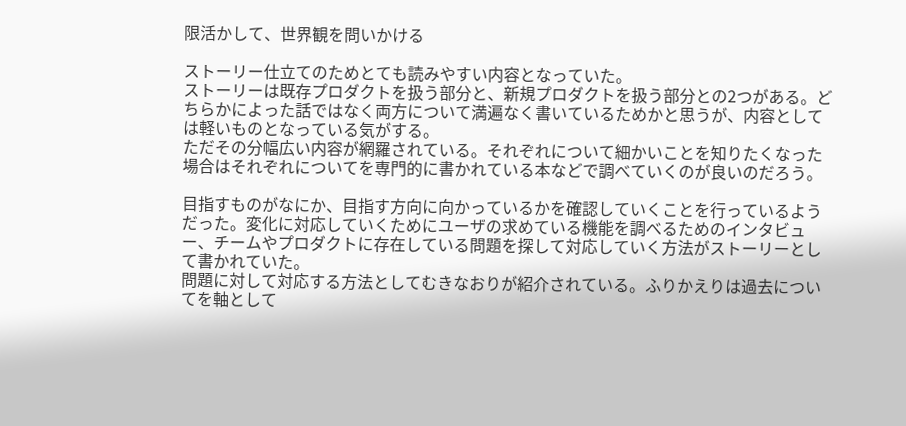限活かして、世界観を問いかける

ストーリー仕立てのためとても読みやすい内容となっていた。
ストーリーは既存プロダクトを扱う部分と、新規プロダクトを扱う部分との2つがある。どちらかによった話ではなく両方について満遍なく書いているためかと思うが、内容としては軽いものとなっている気がする。
ただその分幅広い内容が網羅されている。それぞれについて細かいことを知りたくなった場合はそれぞれについてを専門的に書かれている本などで調べていくのが良いのだろう。

目指すものがなにか、目指す方向に向かっているかを確認していくことを行っているようだった。変化に対応していくためにユーザの求めている機能を調べるためのインタビュー、チームやプロダクトに存在している問題を探して対応していく方法がストーリーとして書かれていた。
問題に対して対応する方法としてむきなおりが紹介されている。ふりかえりは過去についてを軸として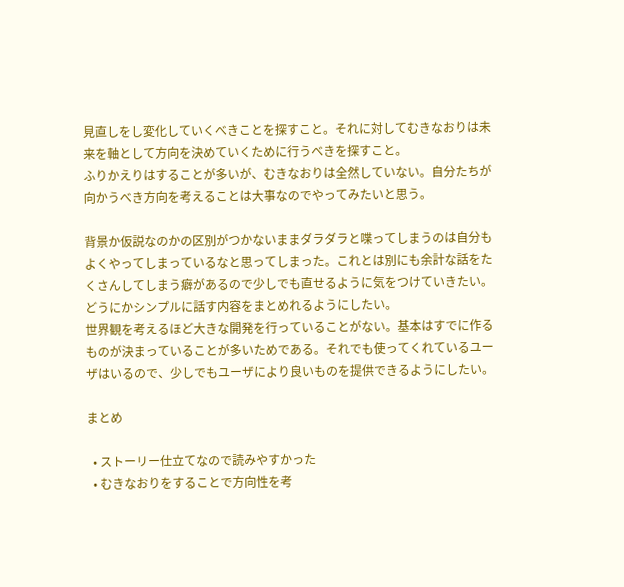見直しをし変化していくべきことを探すこと。それに対してむきなおりは未来を軸として方向を決めていくために行うべきを探すこと。
ふりかえりはすることが多いが、むきなおりは全然していない。自分たちが向かうべき方向を考えることは大事なのでやってみたいと思う。

背景か仮説なのかの区別がつかないままダラダラと喋ってしまうのは自分もよくやってしまっているなと思ってしまった。これとは別にも余計な話をたくさんしてしまう癖があるので少しでも直せるように気をつけていきたい。どうにかシンプルに話す内容をまとめれるようにしたい。
世界観を考えるほど大きな開発を行っていることがない。基本はすでに作るものが決まっていることが多いためである。それでも使ってくれているユーザはいるので、少しでもユーザにより良いものを提供できるようにしたい。

まとめ

  • ストーリー仕立てなので読みやすかった
  • むきなおりをすることで方向性を考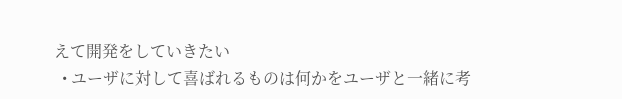えて開発をしていきたい
  • ユーザに対して喜ばれるものは何かをユーザと一緒に考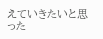えていきたいと思った